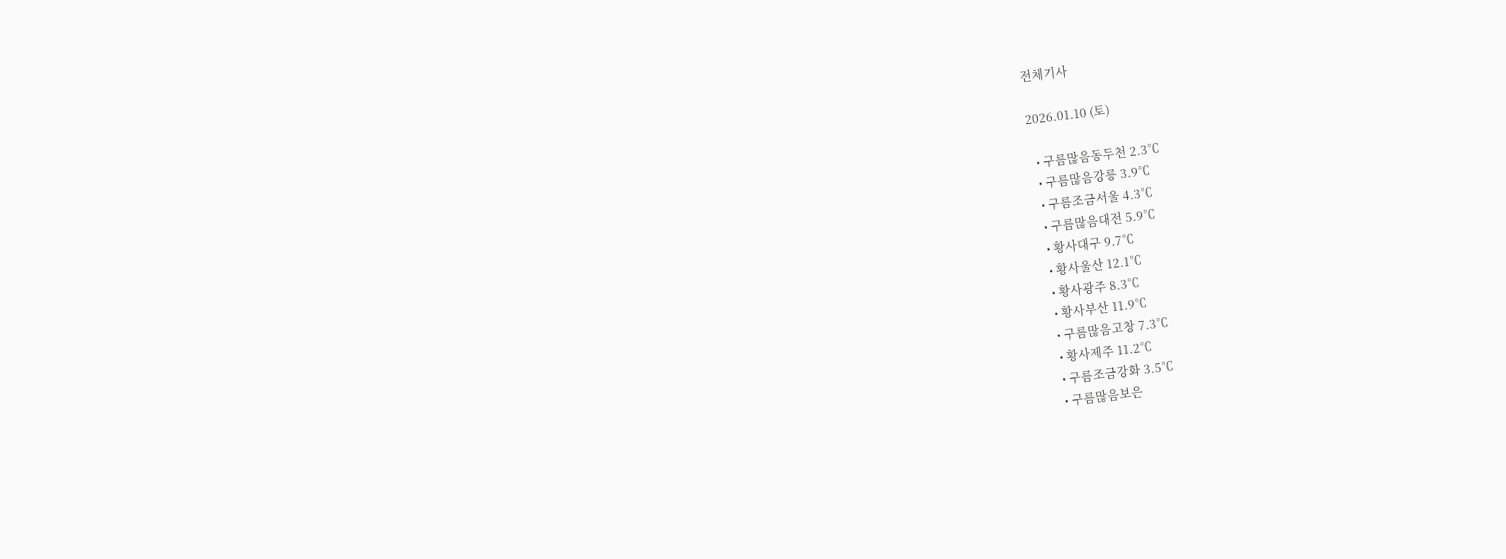전체기사

2026.01.10 (토)

  • 구름많음동두천 2.3℃
  • 구름많음강릉 3.9℃
  • 구름조금서울 4.3℃
  • 구름많음대전 5.9℃
  • 황사대구 9.7℃
  • 황사울산 12.1℃
  • 황사광주 8.3℃
  • 황사부산 11.9℃
  • 구름많음고창 7.3℃
  • 황사제주 11.2℃
  • 구름조금강화 3.5℃
  • 구름많음보은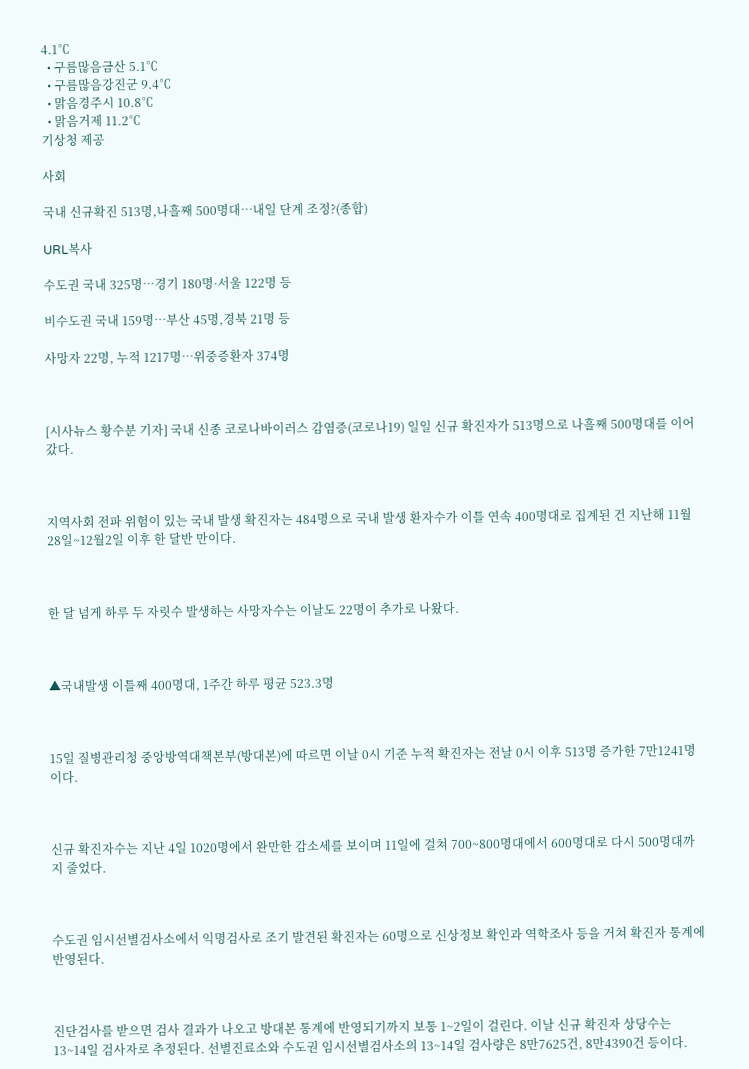4.1℃
  • 구름많음금산 5.1℃
  • 구름많음강진군 9.4℃
  • 맑음경주시 10.8℃
  • 맑음거제 11.2℃
기상청 제공

사회

국내 신규확진 513명,나흘째 500명대…내일 단계 조정?(종합)

URL복사

수도권 국내 325명…경기 180명·서울 122명 등

비수도권 국내 159명…부산 45명,경북 21명 등

사망자 22명, 누적 1217명…위중증환자 374명



[시사뉴스 황수분 기자] 국내 신종 코로나바이러스 감염증(코로나19) 일일 신규 확진자가 513명으로 나흘째 500명대를 이어갔다.



지역사회 전파 위험이 있는 국내 발생 확진자는 484명으로 국내 발생 환자수가 이틀 연속 400명대로 집계된 건 지난해 11월28일~12월2일 이후 한 달반 만이다.



한 달 넘게 하루 두 자릿수 발생하는 사망자수는 이날도 22명이 추가로 나왔다.



▲국내발생 이틀째 400명대, 1주간 하루 평균 523.3명



15일 질병관리청 중앙방역대책본부(방대본)에 따르면 이날 0시 기준 누적 확진자는 전날 0시 이후 513명 증가한 7만1241명이다.



신규 확진자수는 지난 4일 1020명에서 완만한 감소세를 보이며 11일에 걸쳐 700~800명대에서 600명대로 다시 500명대까지 줄었다.



수도권 임시선별검사소에서 익명검사로 조기 발견된 확진자는 60명으로 신상정보 확인과 역학조사 등을 거쳐 확진자 통계에 반영된다.



진단검사를 받으면 검사 결과가 나오고 방대본 통계에 반영되기까지 보통 1~2일이 걸린다. 이날 신규 확진자 상당수는 13~14일 검사자로 추정된다. 선별진료소와 수도권 임시선별검사소의 13~14일 검사량은 8만7625건, 8만4390건 등이다.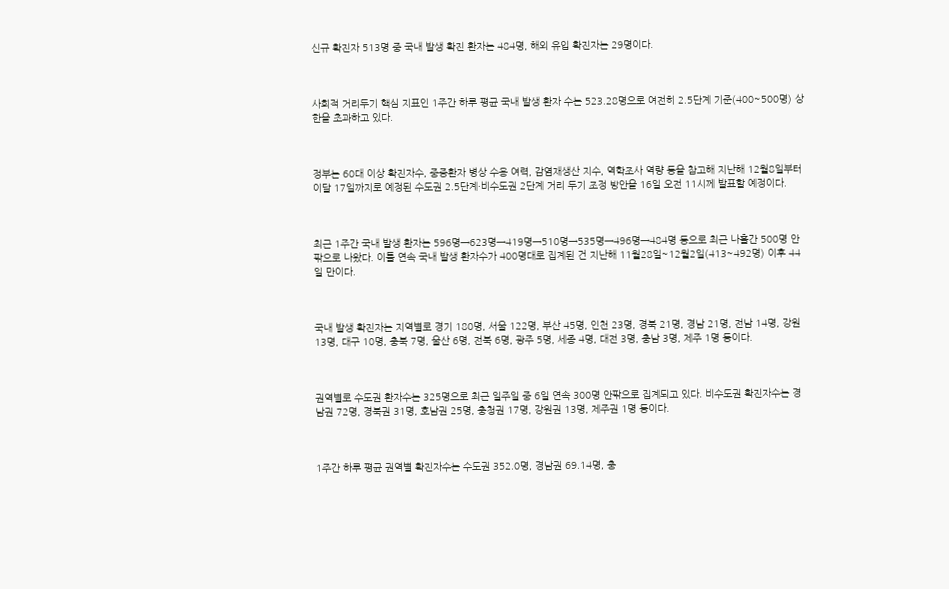신규 확진자 513명 중 국내 발생 확진 환자는 484명, 해외 유입 확진자는 29명이다.



사회적 거리두기 핵심 지표인 1주간 하루 평균 국내 발생 환자 수는 523.28명으로 여전히 2.5단계 기준(400~500명) 상한을 초과하고 있다.



정부는 60대 이상 확진자수, 중증환자 병상 수용 여력, 감염재생산 지수, 역학조사 역량 등을 참고해 지난해 12월8일부터 이달 17일까지로 예정된 수도권 2.5단계·비수도권 2단계 거리 두기 조정 방안을 16일 오전 11시께 발표할 예정이다.



최근 1주간 국내 발생 환자는 596명→623명→419명→510명→535명→496명→484명 등으로 최근 나흘간 500명 안팎으로 나왔다. 이틀 연속 국내 발생 환자수가 400명대로 집계된 건 지난해 11월28일~12월2일(413~492명) 이후 44일 만이다.



국내 발생 확진자는 지역별로 경기 180명, 서울 122명, 부산 45명, 인천 23명, 경북 21명, 경남 21명, 전남 14명, 강원 13명, 대구 10명, 충북 7명, 울산 6명, 전북 6명, 광주 5명, 세종 4명, 대전 3명, 충남 3명, 제주 1명 등이다.



권역별로 수도권 환자수는 325명으로 최근 일주일 중 6일 연속 300명 안팎으로 집계되고 있다. 비수도권 확진자수는 경남권 72명, 경북권 31명, 호남권 25명, 충청권 17명, 강원권 13명, 제주권 1명 등이다.



1주간 하루 평균 권역별 확진자수는 수도권 352.0명, 경남권 69.14명, 충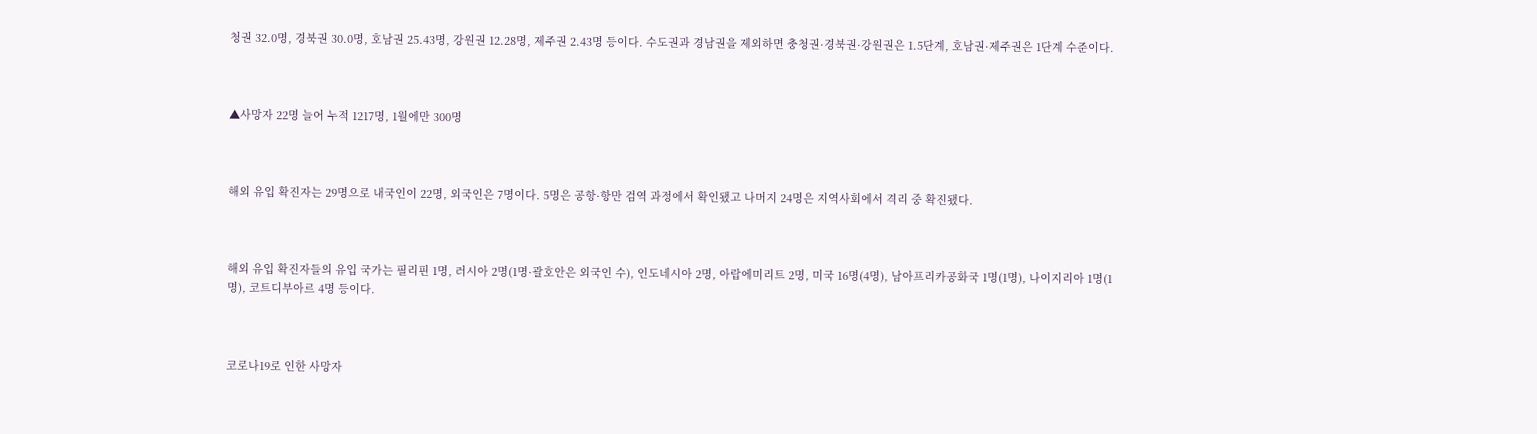청권 32.0명, 경북권 30.0명, 호남권 25.43명, 강원권 12.28명, 제주권 2.43명 등이다. 수도권과 경남권을 제외하면 충청권·경북권·강원권은 1.5단계, 호남권·제주권은 1단계 수준이다.



▲사망자 22명 늘어 누적 1217명, 1월에만 300명



해외 유입 확진자는 29명으로 내국인이 22명, 외국인은 7명이다. 5명은 공항·항만 검역 과정에서 확인됐고 나머지 24명은 지역사회에서 격리 중 확진됐다.



해외 유입 확진자들의 유입 국가는 필리핀 1명, 러시아 2명(1명·괄호안은 외국인 수), 인도네시아 2명, 아랍에미리트 2명, 미국 16명(4명), 남아프리카공화국 1명(1명), 나이지리아 1명(1명), 코트디부아르 4명 등이다.



코로나19로 인한 사망자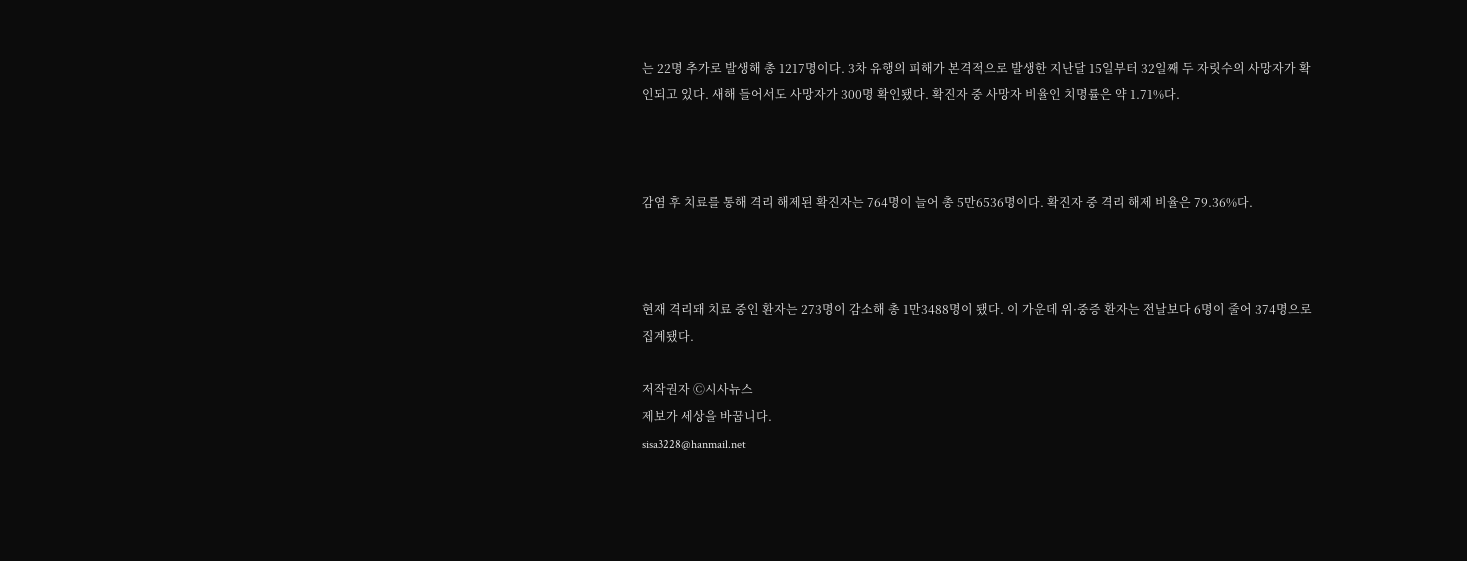는 22명 추가로 발생해 총 1217명이다. 3차 유행의 피해가 본격적으로 발생한 지난달 15일부터 32일째 두 자릿수의 사망자가 확인되고 있다. 새해 들어서도 사망자가 300명 확인됐다. 확진자 중 사망자 비율인 치명률은 약 1.71%다.



감염 후 치료를 통해 격리 해제된 확진자는 764명이 늘어 총 5만6536명이다. 확진자 중 격리 해제 비율은 79.36%다.



현재 격리돼 치료 중인 환자는 273명이 감소해 총 1만3488명이 됐다. 이 가운데 위·중증 환자는 전날보다 6명이 줄어 374명으로 집계됐다.

저작권자 Ⓒ시사뉴스
제보가 세상을 바꿉니다.
sisa3228@hanmail.net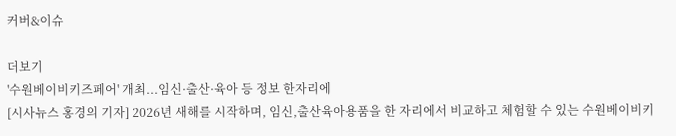커버&이슈

더보기
'수원베이비키즈페어' 개최...임신·출산·육아 등 정보 한자리에
[시사뉴스 홍경의 기자] 2026년 새해를 시작하며, 임신,출산육아용품을 한 자리에서 비교하고 체험할 수 있는 수원베이비키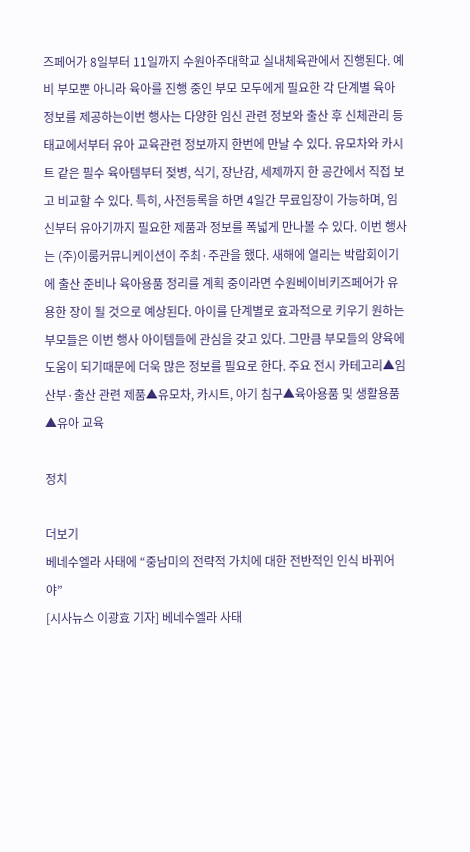즈페어가 8일부터 11일까지 수원아주대학교 실내체육관에서 진행된다. 예비 부모뿐 아니라 육아를 진행 중인 부모 모두에게 필요한 각 단계별 육아 정보를 제공하는이번 행사는 다양한 임신 관련 정보와 출산 후 신체관리 등 태교에서부터 유아 교육관련 정보까지 한번에 만날 수 있다. 유모차와 카시트 같은 필수 육아템부터 젖병, 식기, 장난감, 세제까지 한 공간에서 직접 보고 비교할 수 있다. 특히, 사전등록을 하면 4일간 무료입장이 가능하며, 임신부터 유아기까지 필요한 제품과 정보를 폭넓게 만나볼 수 있다. 이번 행사는 (주)이룸커뮤니케이션이 주최·주관을 했다. 새해에 열리는 박람회이기에 출산 준비나 육아용품 정리를 계획 중이라면 수원베이비키즈페어가 유용한 장이 될 것으로 예상된다. 아이를 단계별로 효과적으로 키우기 원하는 부모들은 이번 행사 아이템들에 관심을 갖고 있다. 그만큼 부모들의 양육에 도움이 되기때문에 더욱 많은 정보를 필요로 한다. 주요 전시 카테고리▲임산부·출산 관련 제품▲유모차, 카시트, 아기 침구▲육아용품 및 생활용품▲유아 교육

정치

더보기
베네수엘라 사태에 “중남미의 전략적 가치에 대한 전반적인 인식 바뀌어야”
[시사뉴스 이광효 기자] 베네수엘라 사태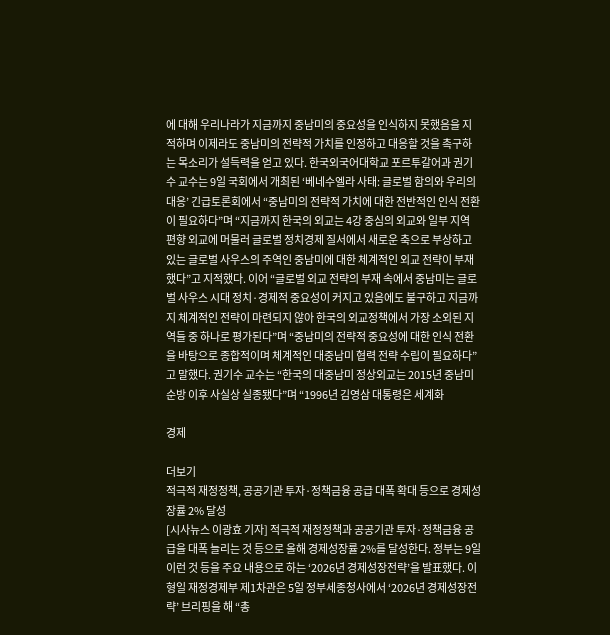에 대해 우리나라가 지금까지 중남미의 중요성을 인식하지 못했음을 지적하며 이제라도 중남미의 전략적 가치를 인정하고 대응할 것을 촉구하는 목소리가 설득력을 얻고 있다. 한국외국어대학교 포르투갈어과 권기수 교수는 9일 국회에서 개최된 ‘베네수엘라 사태: 글로벌 함의와 우리의 대응’ 긴급토론회에서 “중남미의 전략적 가치에 대한 전반적인 인식 전환이 필요하다”며 “지금까지 한국의 외교는 4강 중심의 외교와 일부 지역 편향 외교에 머물러 글로벌 정치경제 질서에서 새로운 축으로 부상하고 있는 글로벌 사우스의 주역인 중남미에 대한 체계적인 외교 전략이 부재했다”고 지적했다. 이어 “글로벌 외교 전략의 부재 속에서 중남미는 글로벌 사우스 시대 정치·경제적 중요성이 커지고 있음에도 불구하고 지금까지 체계적인 전략이 마련되지 않아 한국의 외교정책에서 가장 소외된 지역들 중 하나로 평가된다”며 “중남미의 전략적 중요성에 대한 인식 전환을 바탕으로 종합적이며 체계적인 대중남미 협력 전략 수립이 필요하다”고 말했다. 권기수 교수는 “한국의 대중남미 정상외교는 2015년 중남미 순방 이후 사실상 실종됐다”며 “1996년 김영삼 대통령은 세계화

경제

더보기
적극적 재정정책, 공공기관 투자·정책금융 공급 대폭 확대 등으로 경제성장률 2% 달성
[시사뉴스 이광효 기자] 적극적 재정정책과 공공기관 투자·정책금융 공급을 대폭 늘리는 것 등으로 올해 경제성장률 2%를 달성한다. 정부는 9일 이런 것 등을 주요 내용으로 하는 ‘2026년 경제성장전략’을 발표했다. 이형일 재정경제부 제1차관은 5일 정부세종청사에서 ‘2026년 경제성장전략’ 브리핑을 해 “총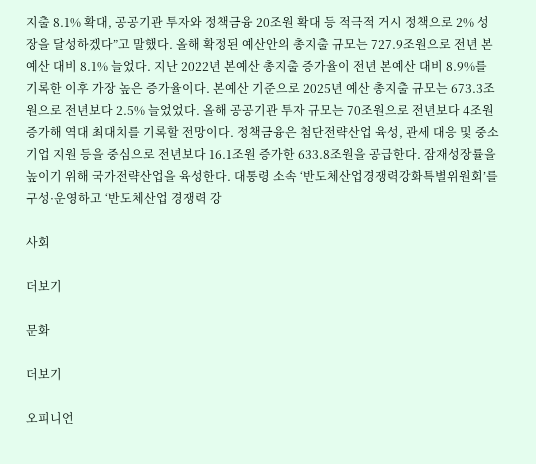지출 8.1% 확대, 공공기관 투자와 정책금융 20조원 확대 등 적극적 거시 정책으로 2% 성장을 달성하겠다”고 말했다. 올해 확정된 예산안의 총지출 규모는 727.9조원으로 전년 본예산 대비 8.1% 늘었다. 지난 2022년 본예산 총지출 증가율이 전년 본예산 대비 8.9%를 기록한 이후 가장 높은 증가율이다. 본예산 기준으로 2025년 예산 총지출 규모는 673.3조원으로 전년보다 2.5% 늘었었다. 올해 공공기관 투자 규모는 70조원으로 전년보다 4조원 증가해 역대 최대치를 기록할 전망이다. 정책금융은 첨단전략산업 육성, 관세 대응 및 중소기업 지원 등을 중심으로 전년보다 16.1조원 증가한 633.8조원을 공급한다. 잠재성장률을 높이기 위해 국가전략산업을 육성한다. 대통령 소속 ‘반도체산업경쟁력강화특별위원회’를 구성·운영하고 ‘반도체산업 경쟁력 강

사회

더보기

문화

더보기

오피니언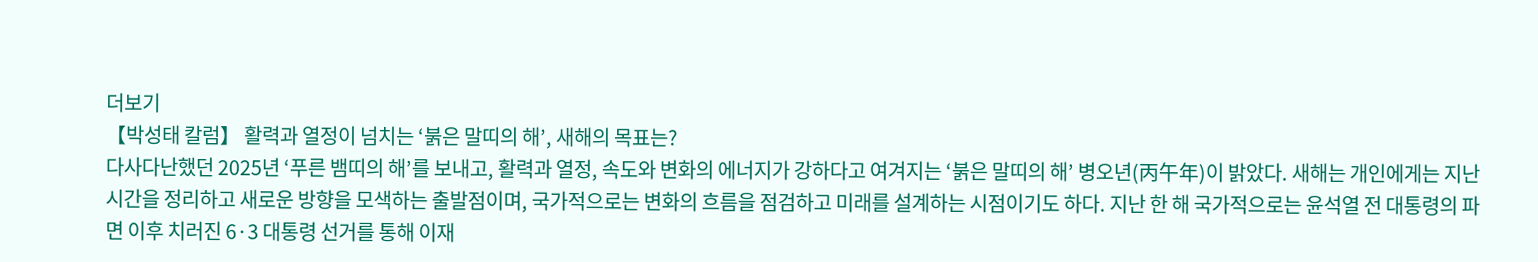더보기
【박성태 칼럼】 활력과 열정이 넘치는 ‘붉은 말띠의 해’, 새해의 목표는?
다사다난했던 2025년 ‘푸른 뱀띠의 해’를 보내고, 활력과 열정, 속도와 변화의 에너지가 강하다고 여겨지는 ‘붉은 말띠의 해’ 병오년(丙午年)이 밝았다. 새해는 개인에게는 지난 시간을 정리하고 새로운 방향을 모색하는 출발점이며, 국가적으로는 변화의 흐름을 점검하고 미래를 설계하는 시점이기도 하다. 지난 한 해 국가적으로는 윤석열 전 대통령의 파면 이후 치러진 6·3 대통령 선거를 통해 이재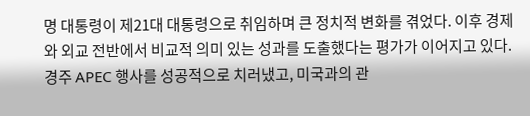명 대통령이 제21대 대통령으로 취임하며 큰 정치적 변화를 겪었다. 이후 경제와 외교 전반에서 비교적 의미 있는 성과를 도출했다는 평가가 이어지고 있다. 경주 APEC 행사를 성공적으로 치러냈고, 미국과의 관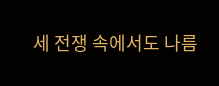세 전쟁 속에서도 나름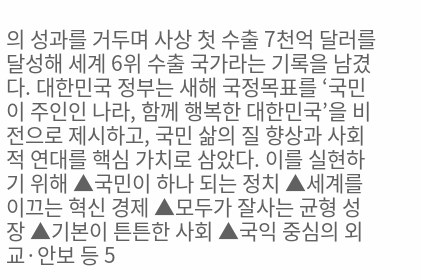의 성과를 거두며 사상 첫 수출 7천억 달러를 달성해 세계 6위 수출 국가라는 기록을 남겼다. 대한민국 정부는 새해 국정목표를 ‘국민이 주인인 나라, 함께 행복한 대한민국’을 비전으로 제시하고, 국민 삶의 질 향상과 사회적 연대를 핵심 가치로 삼았다. 이를 실현하기 위해 ▲국민이 하나 되는 정치 ▲세계를 이끄는 혁신 경제 ▲모두가 잘사는 균형 성장 ▲기본이 튼튼한 사회 ▲국익 중심의 외교·안보 등 5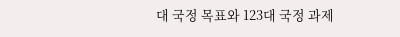대 국정 목표와 123대 국정 과제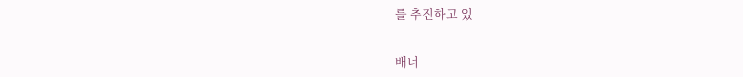를 추진하고 있


배너